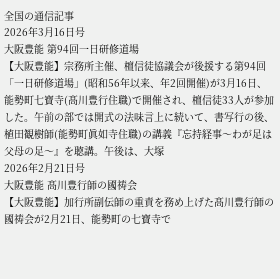全国の通信記事
2026年3月16日号
大阪豊能 第94回一日研修道場
【大阪豊能】宗務所主催、檀信徒協議会が後援する第94回「一日研修道場」(昭和56年以来、年2回開催)が3月16日、能勢町七寶寺(髙川豊行住職)で開催され、檀信徒33人が参加した。午前の部では開式の法味言上に続いて、書写行の後、植田観樹師(能勢町眞如寺住職)の講義『忘持経事〜わが足は父母の足〜』を聴講。午後は、大塚
2026年2月21日号
大阪豊能 髙川豊行師の國祷会
【大阪豊能】加行所副伝師の重責を務め上げた髙川豊行師の國祷会が2月21日、能勢町の七寶寺で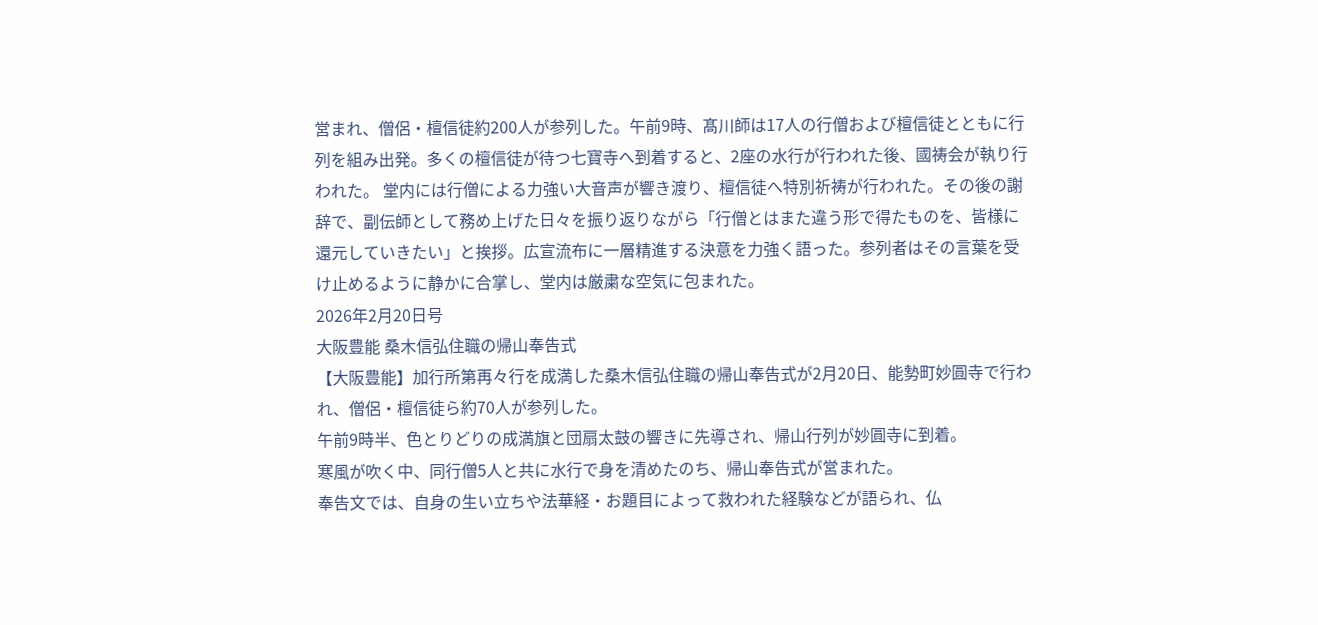営まれ、僧侶・檀信徒約200人が参列した。午前9時、髙川師は17人の行僧および檀信徒とともに行列を組み出発。多くの檀信徒が待つ七寶寺へ到着すると、2座の水行が行われた後、國祷会が執り行われた。 堂内には行僧による力強い大音声が響き渡り、檀信徒へ特別祈祷が行われた。その後の謝辞で、副伝師として務め上げた日々を振り返りながら「行僧とはまた違う形で得たものを、皆様に還元していきたい」と挨拶。広宣流布に一層精進する決意を力強く語った。参列者はその言葉を受け止めるように静かに合掌し、堂内は厳粛な空気に包まれた。
2026年2月20日号
大阪豊能 桑木信弘住職の帰山奉告式
【大阪豊能】加行所第再々行を成満した桑木信弘住職の帰山奉告式が2月20日、能勢町妙圓寺で行われ、僧侶・檀信徒ら約70人が参列した。
午前9時半、色とりどりの成満旗と団扇太鼓の響きに先導され、帰山行列が妙圓寺に到着。
寒風が吹く中、同行僧5人と共に水行で身を清めたのち、帰山奉告式が営まれた。
奉告文では、自身の生い立ちや法華経・お題目によって救われた経験などが語られ、仏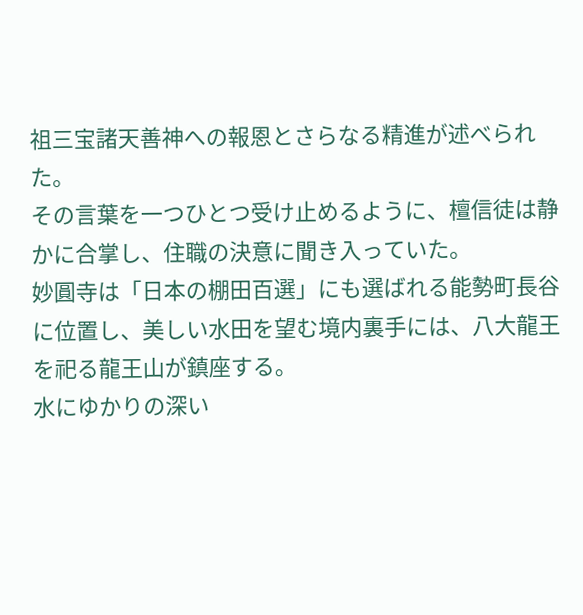祖三宝諸天善神への報恩とさらなる精進が述べられた。
その言葉を一つひとつ受け止めるように、檀信徒は静かに合掌し、住職の決意に聞き入っていた。
妙圓寺は「日本の棚田百選」にも選ばれる能勢町長谷に位置し、美しい水田を望む境内裏手には、八大龍王を祀る龍王山が鎮座する。
水にゆかりの深い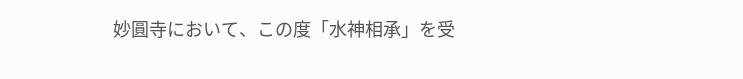妙圓寺において、この度「水神相承」を受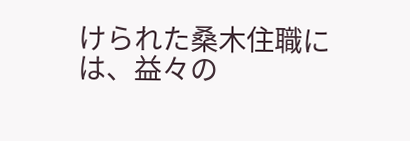けられた桑木住職には、益々の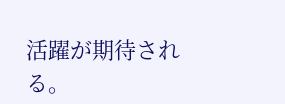活躍が期待される。